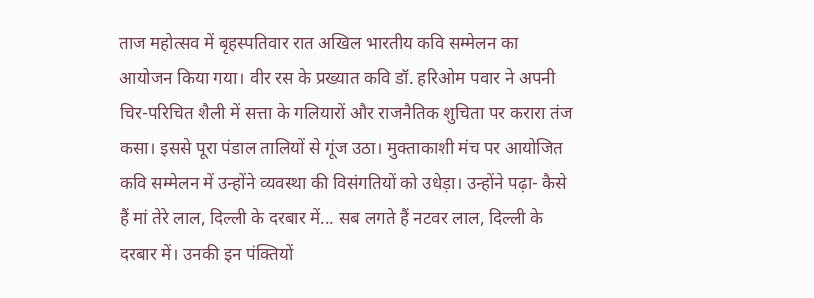ताज महोत्सव में बृहस्पतिवार रात अखिल भारतीय कवि सम्मेलन का आयोजन किया गया। वीर रस के प्रख्यात कवि डॉ. हरिओम पवार ने अपनी चिर-परिचित शैली में सत्ता के गलियारों और राजनैतिक शुचिता पर करारा तंज कसा। इससे पूरा पंडाल तालियों से गूंज उठा। मुक्ताकाशी मंच पर आयोजित कवि सम्मेलन में उन्होंने व्यवस्था की विसंगतियों को उधेड़ा। उन्होंने पढ़ा- कैसे हैं मां तेरे लाल, दिल्ली के दरबार में... सब लगते हैं नटवर लाल, दिल्ली के दरबार में। उनकी इन पंक्तियों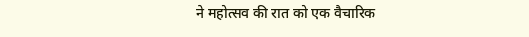ने महोत्सव की रात को एक वैचारिक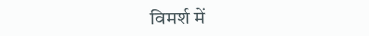विमर्श में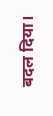बदल दिया।